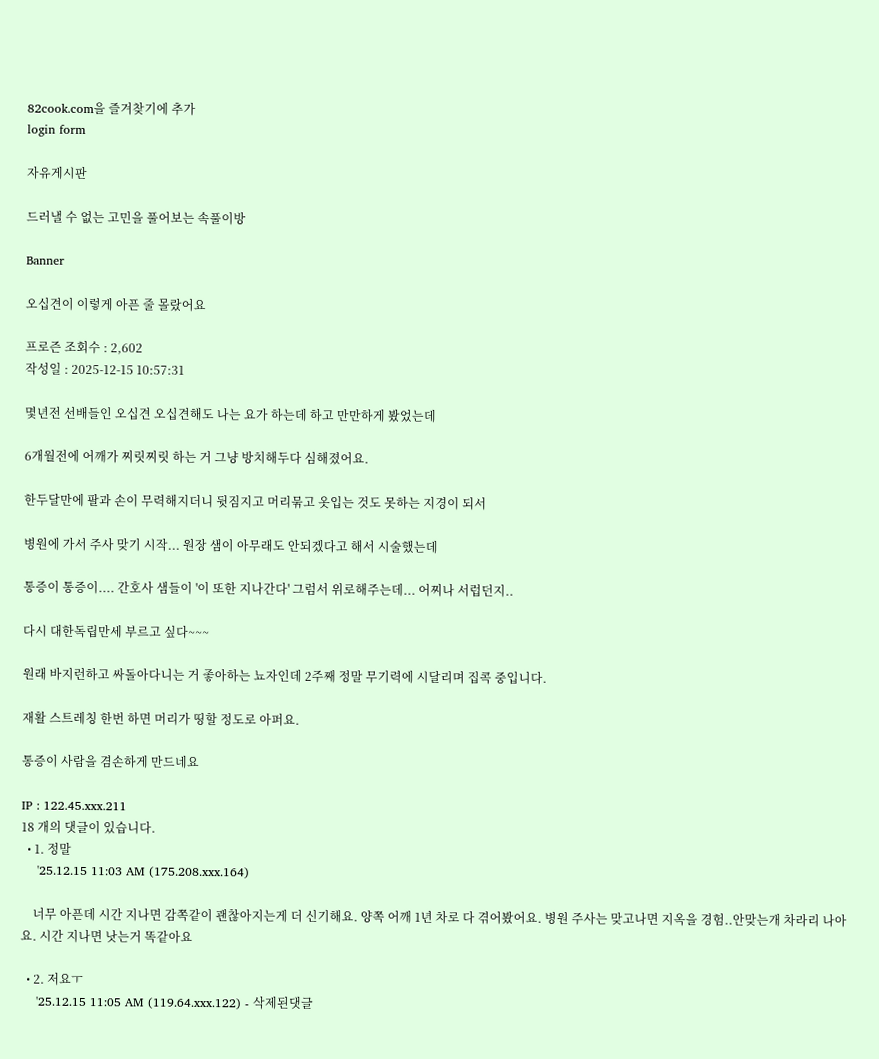82cook.com을 즐겨찾기에 추가
login form

자유게시판

드러낼 수 없는 고민을 풀어보는 속풀이방

Banner

오십견이 이렇게 아픈 줄 몰랐어요

프로즌 조회수 : 2,602
작성일 : 2025-12-15 10:57:31

몇년전 선배들인 오십견 오십견해도 나는 요가 하는데 하고 만만하게 봤었는데

6개월전에 어깨가 찌릿찌릿 하는 거 그냥 방치해두다 심해졌어요.

한두달만에 팔과 손이 무력해지더니 뒷짐지고 머리묶고 옷입는 것도 못하는 지경이 되서

병원에 가서 주사 맞기 시작... 원장 샘이 아무래도 안되겠다고 해서 시술했는데

통증이 통증이.... 간호사 샘들이 '이 또한 지나간다' 그럼서 위로해주는데... 어찌나 서럽던지..

다시 대한독립만세 부르고 싶다~~~

원래 바지런하고 싸돌아다니는 거 좋아하는 뇨자인데 2주째 정말 무기력에 시달리며 집콕 중입니다.

재활 스트레칭 한번 하면 머리가 띵할 정도로 아퍼요.

통증이 사람을 겸손하게 만드네요

IP : 122.45.xxx.211
18 개의 댓글이 있습니다.
  • 1. 정말
    '25.12.15 11:03 AM (175.208.xxx.164)

    너무 아픈데 시간 지나면 감쪽같이 괜찮아지는게 더 신기해요. 양쪽 어깨 1년 차로 다 겪어봤어요. 병원 주사는 맞고나면 지옥을 경험..안맞는개 차라리 나아요. 시간 지나면 낫는거 똑같아요

  • 2. 저요ㅜ
    '25.12.15 11:05 AM (119.64.xxx.122) - 삭제된댓글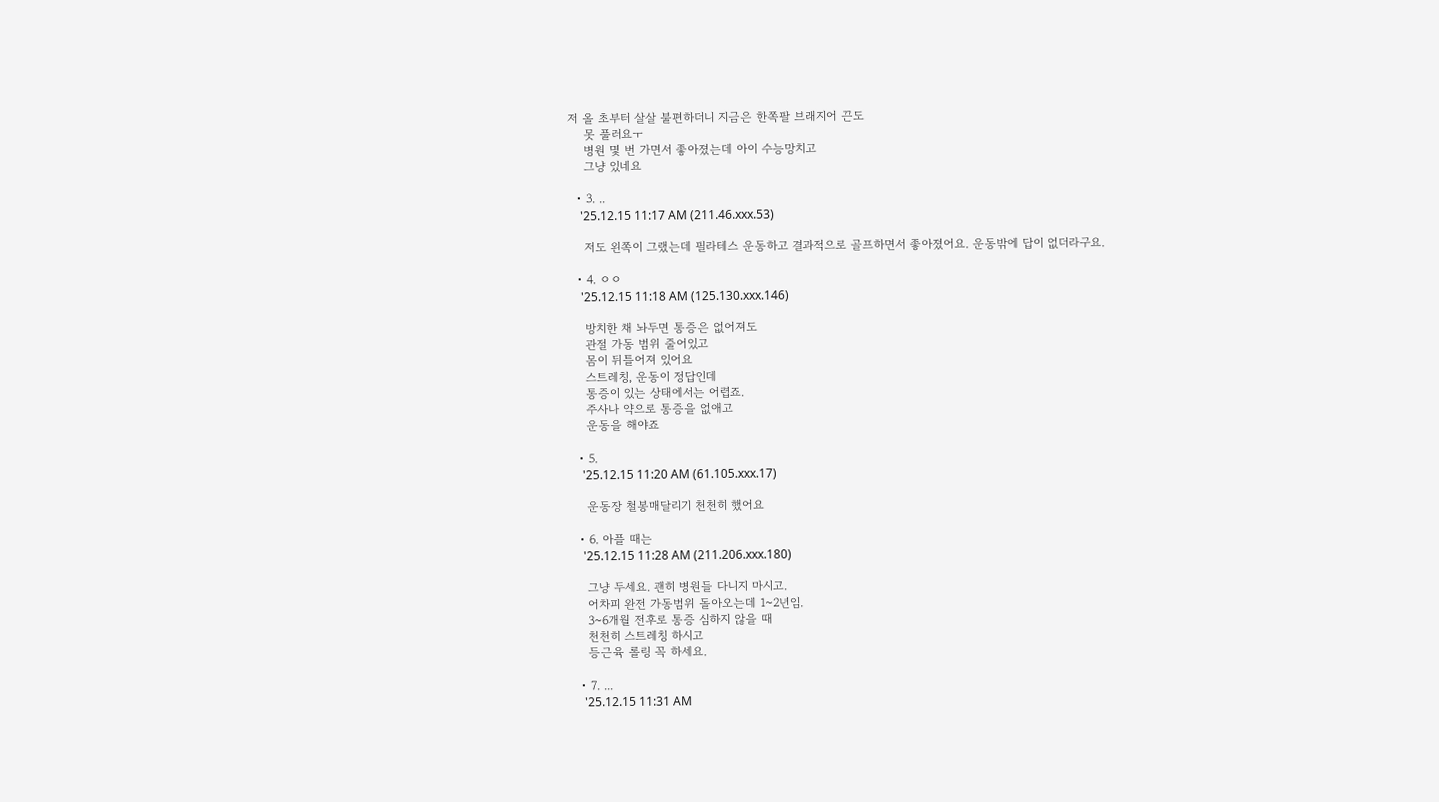저 올 초부터 살살 불편하더니 지금은 한쪽팔 브래지어 끈도
    못 풀러요ㅜ
    병원 몇 번 가면서 좋아졌는데 아이 수능망치고
    그냥 있네요

  • 3. ..
    '25.12.15 11:17 AM (211.46.xxx.53)

    저도 왼쪽이 그랬는데 필라테스 운동하고 결과적으로 골프하면서 좋아졌어요. 운동밖에 답이 없더라구요.

  • 4. ㅇㅇ
    '25.12.15 11:18 AM (125.130.xxx.146)

    방치한 채 놔두면 통증은 없어져도
    관절 가동 범위 줄어있고
    몸이 뒤틀어져 있어요
    스트레칭, 운동이 정답인데
    통증이 있는 상태에서는 어렵죠.
    주사나 약으로 통증을 없애고
    운동을 해야죠

  • 5.
    '25.12.15 11:20 AM (61.105.xxx.17)

    운동장 철봉매달리기 천천히 했어요

  • 6. 아플 때는
    '25.12.15 11:28 AM (211.206.xxx.180)

    그냥 두세요. 괜히 병원들 다니지 마시고.
    어차피 완전 가동범위 돌아오는데 1~2년임.
    3~6개월 전후로 통증 심하지 않을 때
    천천히 스트레칭 하시고
    등근육 롤링 꼭 하세요.

  • 7. ...
    '25.12.15 11:31 AM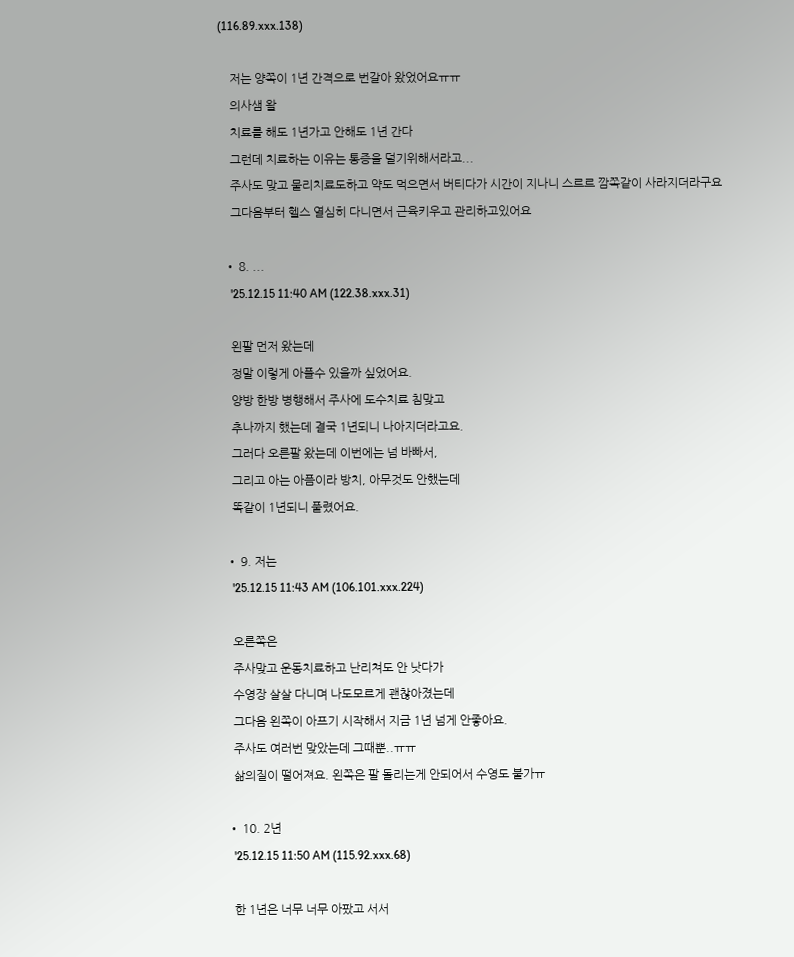(116.89.xxx.138)

    저는 양쪽이 1년 간격으로 번갈아 왔었어요ㅠㅠ
    의사샘 왈
    치료를 해도 1년가고 안해도 1년 간다
    그런데 치료하는 이유는 통증을 덜기위해서라고...
    주사도 맞고 물리치료도하고 약도 먹으면서 버티다가 시간이 지나니 스르르 깜쪽같이 사라지더라구요
    그다음부터 헬스 열심히 다니면서 근육키우고 관리하고있어요

  • 8. ...
    '25.12.15 11:40 AM (122.38.xxx.31)

    왼팔 먼저 왔는데
    정말 이렇게 아플수 있을까 싶었어요.
    양방 한방 병행해서 주사에 도수치료 침맞고
    추나까지 했는데 결국 1년되니 나아지더라고요.
    그러다 오른팔 왔는데 이번에는 넘 바빠서,
    그리고 아는 아픔이라 방치, 아무것도 안했는데
    똑같이 1년되니 풀렸어요.

  • 9. 저는
    '25.12.15 11:43 AM (106.101.xxx.224)

    오른쪽은
    주사맞고 운동치료하고 난리쳐도 안 낫다가
    수영장 살살 다니며 나도모르게 괜찮아졌는데
    그다음 왼쪽이 아프기 시작해서 지금 1년 넘게 안좋아요.
    주사도 여러번 맞았는데 그때뿐..ㅠㅠ
    삶의질이 떨어져요. 왼쪽은 팔 돌리는게 안되어서 수영도 불가ㅠ

  • 10. 2년
    '25.12.15 11:50 AM (115.92.xxx.68)

    한 1년은 너무 너무 아팠고 서서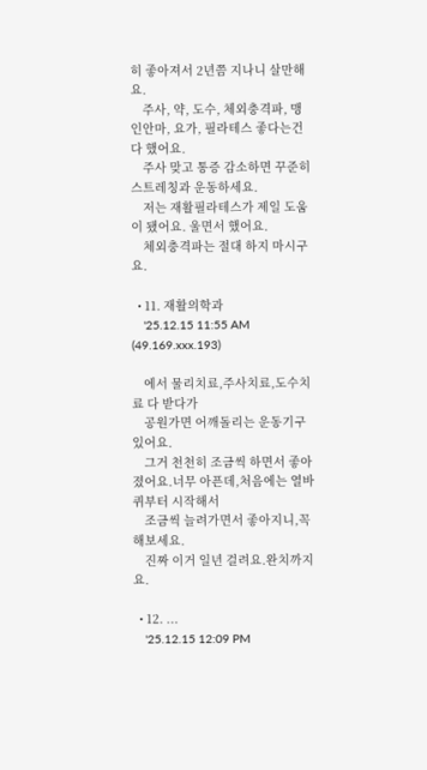히 좋아져서 2년쯤 지나니 살만해요.
    주사, 약, 도수, 체외충격파, 맹인안마, 요가, 필라테스 좋다는건 다 했어요.
    주사 맞고 통증 감소하면 꾸준히 스트레칭과 운동하세요.
    저는 재활필라테스가 제일 도움이 됐어요. 울면서 했어요.
    체외충격파는 절대 하지 마시구요.

  • 11. 재활의학과
    '25.12.15 11:55 AM (49.169.xxx.193)

    에서 물리치료,주사치료,도수치료 다 받다가
    공원가면 어깨돌리는 운동기구 있어요.
    그거 천천히 조금씩 하면서 좋아졌어요.너무 아픈데,처음에는 열바퀴부터 시작해서
    조금씩 늘려가면서 좋아지니,꼭 해보세요.
    진짜 이거 일년 걸려요.완치까지요.

  • 12. ...
    '25.12.15 12:09 PM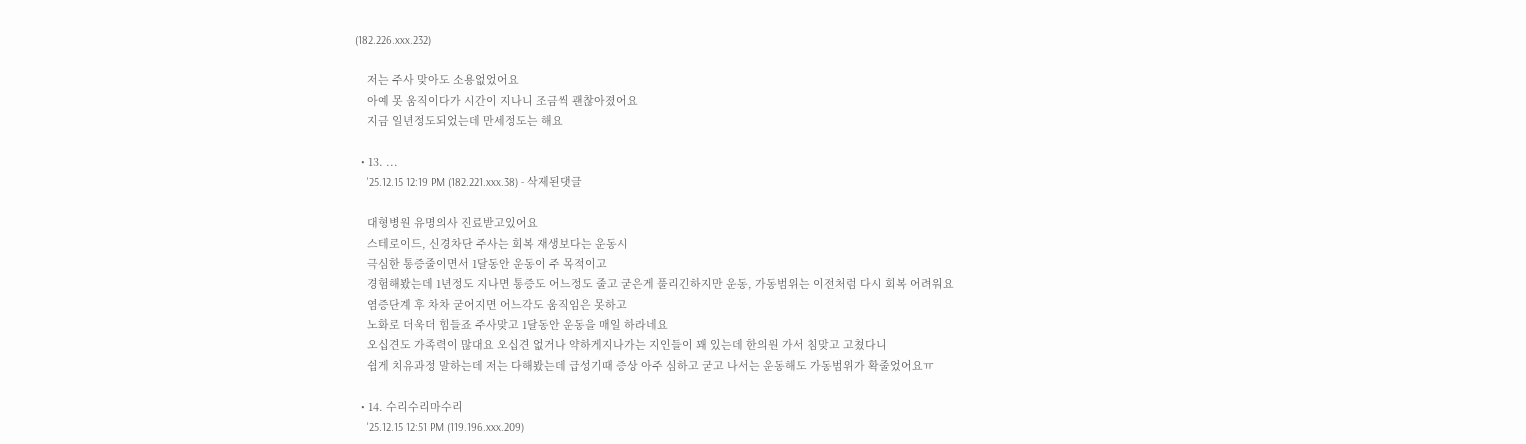(182.226.xxx.232)

    저는 주사 맞아도 소용없었어요
    아예 못 움직이다가 시간이 지나니 조금씩 괜찮아졌어요
    지금 일년정도되었는데 만세정도는 해요

  • 13. ...
    '25.12.15 12:19 PM (182.221.xxx.38) - 삭제된댓글

    대형병원 유명의사 진료받고있어요
    스테로이드, 신경차단 주사는 회복 재생보다는 운동시
    극심한 통증줄이면서 1달동안 운동이 주 목적이고
    경험해봤는데 1년정도 지나면 통증도 어느정도 줄고 굳은게 풀리긴하지만 운동, 가동범위는 이전처럼 다시 회복 어려워요
    염증단계 후 차차 굳어지면 어느각도 움직임은 못하고
    노화로 더욱더 힘들죠 주사맞고 1달동안 운동을 매일 하라네요
    오십견도 가족력이 많대요 오십견 없거나 약하게지나가는 지인들이 꽤 있는데 한의원 가서 침맞고 고쳤다니
    쉽게 치유과정 말하는데 저는 다해봤는데 급성기때 증상 아주 심하고 굳고 나서는 운동해도 가동범위가 확줄었어요ㅠ

  • 14. 수리수리마수리
    '25.12.15 12:51 PM (119.196.xxx.209)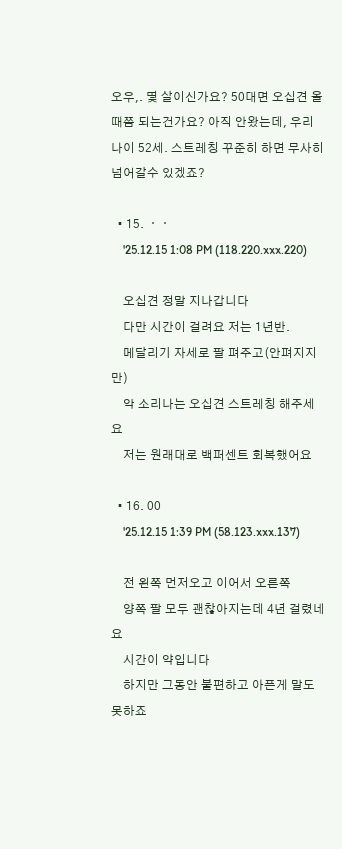오우,. 몇 살이신가요? 50대면 오십견 올때쯤 되는건가요? 아직 안왔는데, 우리나이 52세. 스트레칭 꾸준히 하면 무사히 넘어갈수 있겠죠?

  • 15. ㆍㆍ
    '25.12.15 1:08 PM (118.220.xxx.220)

    오십견 정말 지나갑니다
    다만 시간이 걸려요 저는 1년반.
    메달리기 자세로 팔 펴주고(안펴지지만)
    악 소리나는 오십견 스트레칭 해주세요
    저는 원래대로 백퍼센트 회복했어요

  • 16. 00
    '25.12.15 1:39 PM (58.123.xxx.137)

    전 왼쪽 먼저오고 이어서 오른쪽
    양쪽 팔 모두 괜찮아지는데 4년 걸렸네요
    시간이 약입니다
    하지만 그동안 불편하고 아픈게 말도 못하죠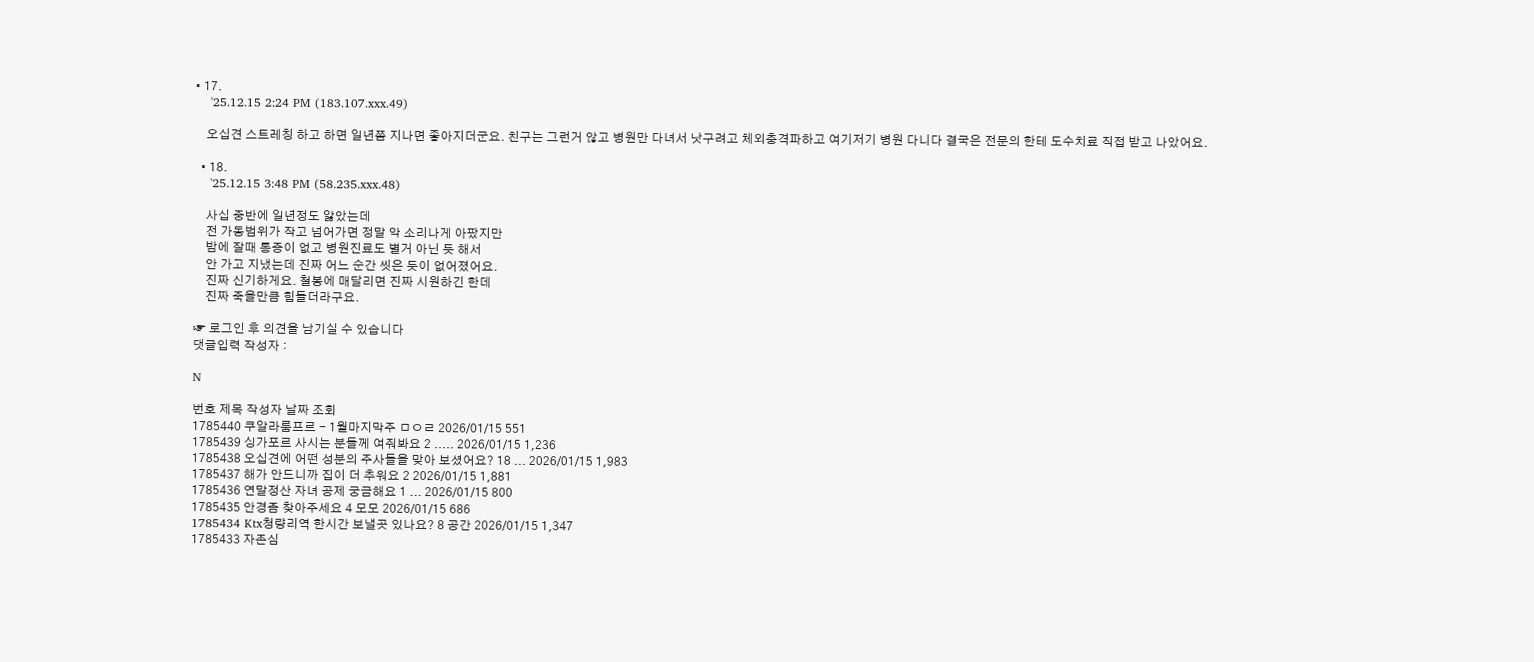• 17.
    '25.12.15 2:24 PM (183.107.xxx.49)

    오십견 스트레칭 하고 하면 일년쯤 지나면 좋아지더군요. 친구는 그런거 않고 병원만 다녀서 낫구려고 체외충격파하고 여기저기 병원 다니다 결국은 전문의 한테 도수치료 직접 받고 나았어요.

  • 18.
    '25.12.15 3:48 PM (58.235.xxx.48)

    사십 중반에 일년정도 앓았는데
    전 가동범위가 작고 넘어가면 정말 악 소리나게 아팠지만
    밤에 잘때 통증이 없고 병원진료도 별거 아닌 듯 해서
    안 가고 지냈는데 진짜 어느 순간 씻은 듯이 없어졌어요.
    진짜 신기하게요. 철봉에 매달리면 진짜 시원하긴 한데
    진짜 죽을만큼 힘들더라구요.

☞ 로그인 후 의견을 남기실 수 있습니다
댓글입력 작성자 :

N

번호 제목 작성자 날짜 조회
1785440 쿠알라룸프르 - 1월마지막주 ㅁㅇㄹ 2026/01/15 551
1785439 싱가포르 사시는 분들께 여줘봐요 2 ..... 2026/01/15 1,236
1785438 오십견에 어떤 성분의 주사들을 맞아 보셨어요? 18 ... 2026/01/15 1,983
1785437 해가 안드니까 집이 더 추워요 2 2026/01/15 1,881
1785436 연말정산 자녀 공제 궁금해요 1 ... 2026/01/15 800
1785435 안경좀 찾아주세요 4 모모 2026/01/15 686
1785434 Ktx청량리역 한시간 보낼곳 있나요? 8 공간 2026/01/15 1,347
1785433 자존심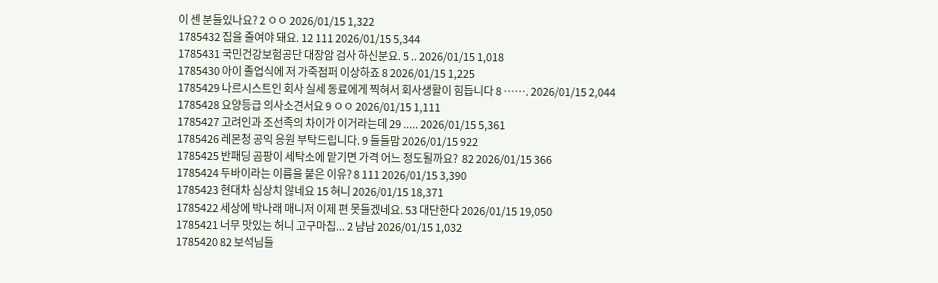이 센 분들있나요? 2 ㅇㅇ 2026/01/15 1,322
1785432 집을 줄여야 돼요. 12 111 2026/01/15 5,344
1785431 국민건강보험공단 대장암 검사 하신분요. 5 .. 2026/01/15 1,018
1785430 아이 졸업식에 저 가죽점퍼 이상하죠 8 2026/01/15 1,225
1785429 나르시스트인 회사 실세 동료에게 찍혀서 회사생활이 힘듭니다 8 ……. 2026/01/15 2,044
1785428 요양등급 의사소견서요 9 ㅇㅇ 2026/01/15 1,111
1785427 고려인과 조선족의 차이가 이거라는데 29 ..... 2026/01/15 5,361
1785426 레몬청 공익 응원 부탁드립니다. 9 들들맘 2026/01/15 922
1785425 반패딩 곰팡이 세탁소에 맡기면 가격 어느 정도될까요?  82 2026/01/15 366
1785424 두바이라는 이름을 붙은 이유? 8 111 2026/01/15 3,390
1785423 현대차 심상치 않네요 15 혀니 2026/01/15 18,371
1785422 세상에 박나래 매니저 이제 편 못들겠네요. 53 대단한다 2026/01/15 19,050
1785421 너무 맛있는 허니 고구마칩... 2 냠남 2026/01/15 1,032
1785420 82 보석님들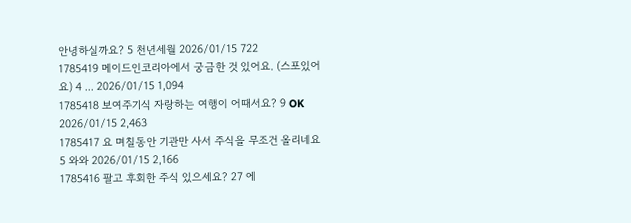안녕하실까요? 5 천년세월 2026/01/15 722
1785419 메이드인코리아에서 궁금한 것 있어요. (스포있어요) 4 ... 2026/01/15 1,094
1785418 보여주기식 자랑하는 여행이 어때서요? 9 OK 2026/01/15 2,463
1785417 요 며칠동안 기관만 사서 주식을 무조건 올리네요 5 와와 2026/01/15 2,166
1785416 팔고 후회한 주식 있으세요? 27 에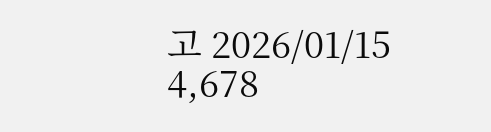고 2026/01/15 4,678